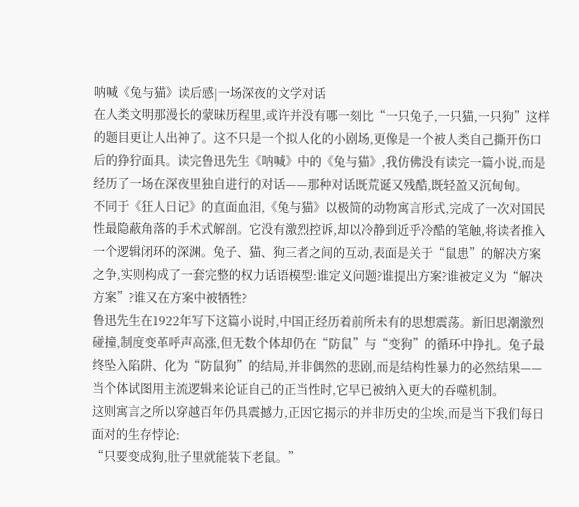呐喊《兔与猫》读后感|一场深夜的文学对话
在人类文明那漫长的蒙昧历程里,或许并没有哪一刻比“一只兔子,一只猫,一只狗”这样的题目更让人出神了。这不只是一个拟人化的小剧场,更像是一个被人类自己撕开伤口后的狰狞面具。读完鲁迅先生《呐喊》中的《兔与猫》,我仿佛没有读完一篇小说,而是经历了一场在深夜里独自进行的对话——那种对话既荒诞又残酷,既轻盈又沉甸甸。
不同于《狂人日记》的直面血泪,《兔与猫》以极简的动物寓言形式,完成了一次对国民性最隐蔽角落的手术式解剖。它没有激烈控诉,却以冷静到近乎冷酷的笔触,将读者推入一个逻辑闭环的深渊。兔子、猫、狗三者之间的互动,表面是关于“鼠患”的解决方案之争,实则构成了一套完整的权力话语模型:谁定义问题?谁提出方案?谁被定义为“解决方案”?谁又在方案中被牺牲?
鲁迅先生在1922年写下这篇小说时,中国正经历着前所未有的思想震荡。新旧思潮激烈碰撞,制度变革呼声高涨,但无数个体却仍在“防鼠”与“变狗”的循环中挣扎。兔子最终坠入陷阱、化为“防鼠狗”的结局,并非偶然的悲剧,而是结构性暴力的必然结果——当个体试图用主流逻辑来论证自己的正当性时,它早已被纳入更大的吞噬机制。
这则寓言之所以穿越百年仍具震撼力,正因它揭示的并非历史的尘埃,而是当下我们每日面对的生存悖论:
“只要变成狗,肚子里就能装下老鼠。”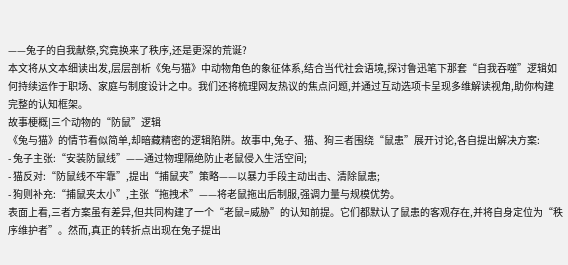——兔子的自我献祭,究竟换来了秩序,还是更深的荒诞?
本文将从文本细读出发,层层剖析《兔与猫》中动物角色的象征体系,结合当代社会语境,探讨鲁迅笔下那套“自我吞噬”逻辑如何持续运作于职场、家庭与制度设计之中。我们还将梳理网友热议的焦点问题,并通过互动选项卡呈现多维解读视角,助你构建完整的认知框架。
故事梗概|三个动物的“防鼠”逻辑
《兔与猫》的情节看似简单,却暗藏精密的逻辑陷阱。故事中,兔子、猫、狗三者围绕“鼠患”展开讨论,各自提出解决方案:
- 兔子主张:“安装防鼠线”——通过物理隔绝防止老鼠侵入生活空间;
- 猫反对:“防鼠线不牢靠”,提出“捕鼠夹”策略——以暴力手段主动出击、清除鼠患;
- 狗则补充:“捕鼠夹太小”,主张“拖拽术”——将老鼠拖出后制服,强调力量与规模优势。
表面上看,三者方案虽有差异,但共同构建了一个“老鼠=威胁”的认知前提。它们都默认了鼠患的客观存在,并将自身定位为“秩序维护者”。然而,真正的转折点出现在兔子提出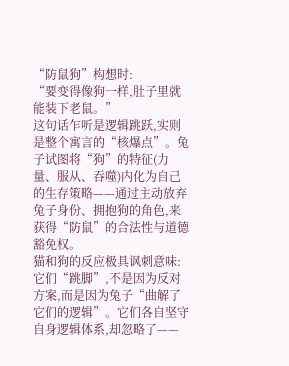“防鼠狗”构想时:
“要变得像狗一样,肚子里就能装下老鼠。”
这句话乍听是逻辑跳跃,实则是整个寓言的“核爆点”。兔子试图将“狗”的特征(力量、服从、吞噬)内化为自己的生存策略——通过主动放弃兔子身份、拥抱狗的角色,来获得“防鼠”的合法性与道德豁免权。
猫和狗的反应极具讽刺意味:它们“跳脚”,不是因为反对方案,而是因为兔子“曲解了它们的逻辑”。它们各自坚守自身逻辑体系,却忽略了——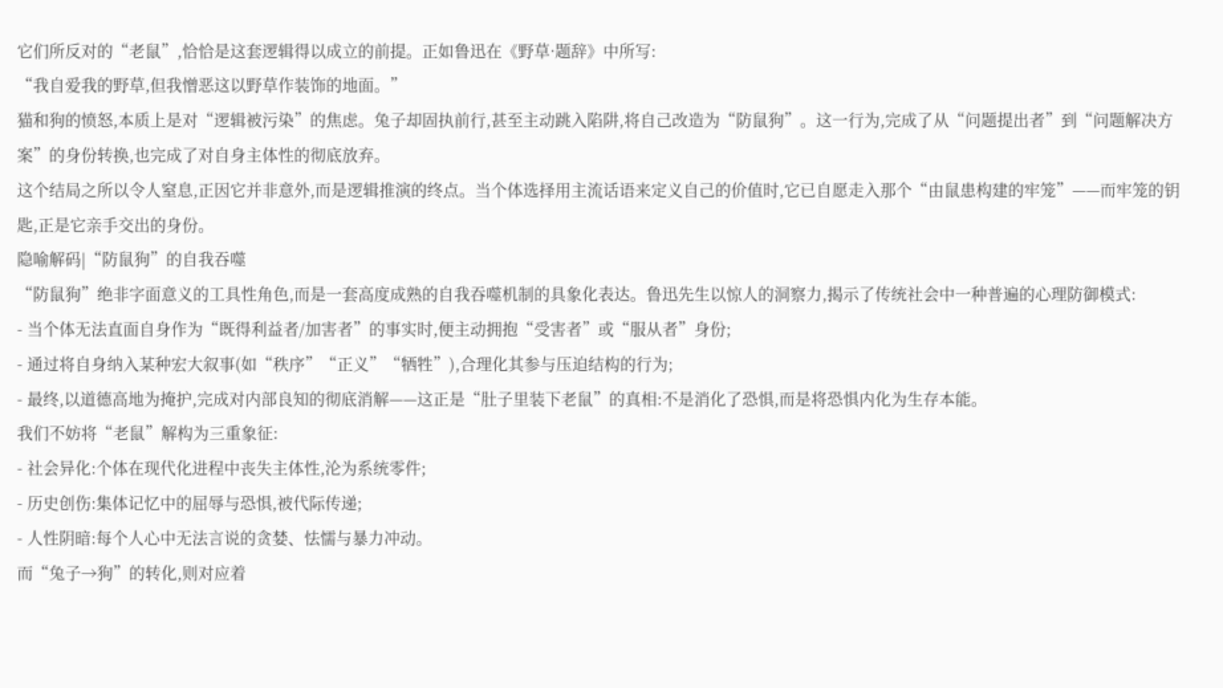它们所反对的“老鼠”,恰恰是这套逻辑得以成立的前提。正如鲁迅在《野草·题辞》中所写:
“我自爱我的野草,但我憎恶这以野草作装饰的地面。”
猫和狗的愤怒,本质上是对“逻辑被污染”的焦虑。兔子却固执前行,甚至主动跳入陷阱,将自己改造为“防鼠狗”。这一行为,完成了从“问题提出者”到“问题解决方案”的身份转换,也完成了对自身主体性的彻底放弃。
这个结局之所以令人窒息,正因它并非意外,而是逻辑推演的终点。当个体选择用主流话语来定义自己的价值时,它已自愿走入那个“由鼠患构建的牢笼”——而牢笼的钥匙,正是它亲手交出的身份。
隐喻解码|“防鼠狗”的自我吞噬
“防鼠狗”绝非字面意义的工具性角色,而是一套高度成熟的自我吞噬机制的具象化表达。鲁迅先生以惊人的洞察力,揭示了传统社会中一种普遍的心理防御模式:
- 当个体无法直面自身作为“既得利益者/加害者”的事实时,便主动拥抱“受害者”或“服从者”身份;
- 通过将自身纳入某种宏大叙事(如“秩序”“正义”“牺牲”),合理化其参与压迫结构的行为;
- 最终,以道德高地为掩护,完成对内部良知的彻底消解——这正是“肚子里装下老鼠”的真相:不是消化了恐惧,而是将恐惧内化为生存本能。
我们不妨将“老鼠”解构为三重象征:
- 社会异化:个体在现代化进程中丧失主体性,沦为系统零件;
- 历史创伤:集体记忆中的屈辱与恐惧,被代际传递;
- 人性阴暗:每个人心中无法言说的贪婪、怯懦与暴力冲动。
而“兔子→狗”的转化,则对应着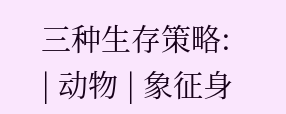三种生存策略:
| 动物 | 象征身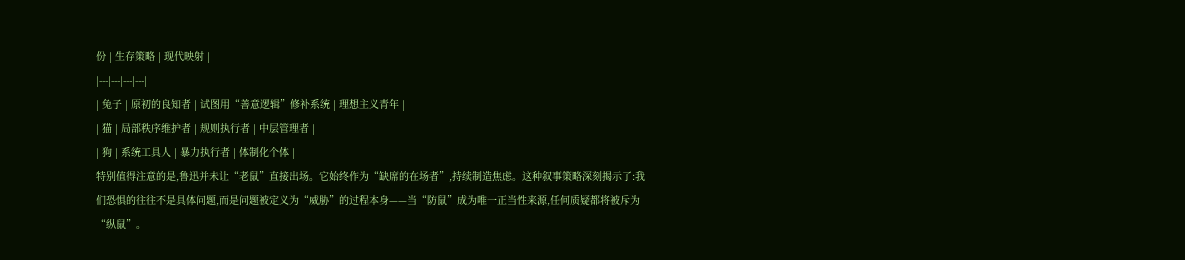份 | 生存策略 | 现代映射 |
|---|---|---|---|
| 兔子 | 原初的良知者 | 试图用“善意逻辑”修补系统 | 理想主义青年 |
| 猫 | 局部秩序维护者 | 规则执行者 | 中层管理者 |
| 狗 | 系统工具人 | 暴力执行者 | 体制化个体 |
特别值得注意的是,鲁迅并未让“老鼠”直接出场。它始终作为“缺席的在场者”,持续制造焦虑。这种叙事策略深刻揭示了:我们恐惧的往往不是具体问题,而是问题被定义为“威胁”的过程本身——当“防鼠”成为唯一正当性来源,任何质疑都将被斥为“纵鼠”。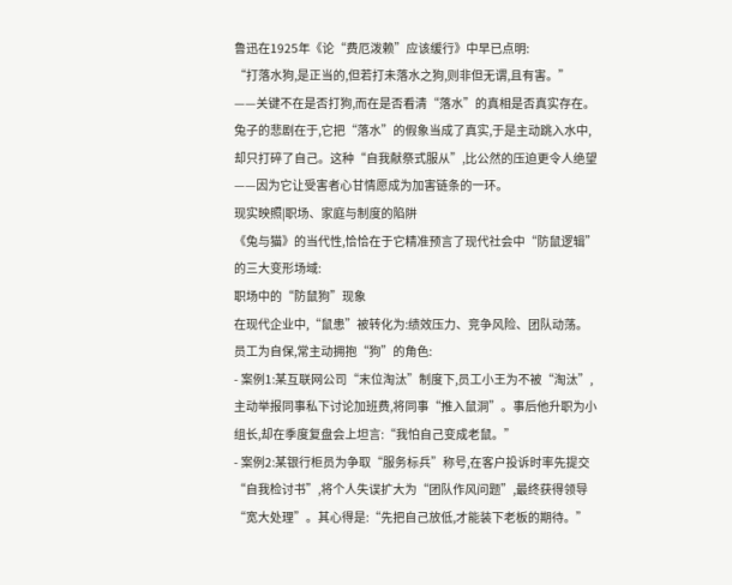鲁迅在1925年《论“费厄泼赖”应该缓行》中早已点明:
“打落水狗,是正当的,但若打未落水之狗,则非但无谓,且有害。”
——关键不在是否打狗,而在是否看清“落水”的真相是否真实存在。
兔子的悲剧在于,它把“落水”的假象当成了真实,于是主动跳入水中,却只打碎了自己。这种“自我献祭式服从”,比公然的压迫更令人绝望——因为它让受害者心甘情愿成为加害链条的一环。
现实映照|职场、家庭与制度的陷阱
《兔与猫》的当代性,恰恰在于它精准预言了现代社会中“防鼠逻辑”的三大变形场域:
职场中的“防鼠狗”现象
在现代企业中,“鼠患”被转化为:绩效压力、竞争风险、团队动荡。员工为自保,常主动拥抱“狗”的角色:
- 案例1:某互联网公司“末位淘汰”制度下,员工小王为不被“淘汰”,主动举报同事私下讨论加班费,将同事“推入鼠洞”。事后他升职为小组长,却在季度复盘会上坦言:“我怕自己变成老鼠。”
- 案例2:某银行柜员为争取“服务标兵”称号,在客户投诉时率先提交“自我检讨书”,将个人失误扩大为“团队作风问题”,最终获得领导“宽大处理”。其心得是:“先把自己放低,才能装下老板的期待。”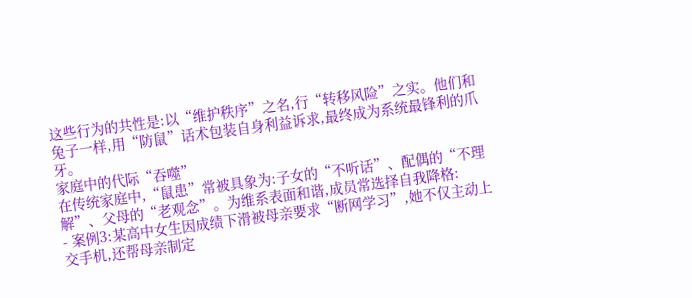这些行为的共性是:以“维护秩序”之名,行“转移风险”之实。他们和兔子一样,用“防鼠”话术包装自身利益诉求,最终成为系统最锋利的爪牙。
家庭中的代际“吞噬”
在传统家庭中,“鼠患”常被具象为:子女的“不听话”、配偶的“不理解”、父母的“老观念”。为维系表面和谐,成员常选择自我降格:
- 案例3:某高中女生因成绩下滑被母亲要求“断网学习”,她不仅主动上交手机,还帮母亲制定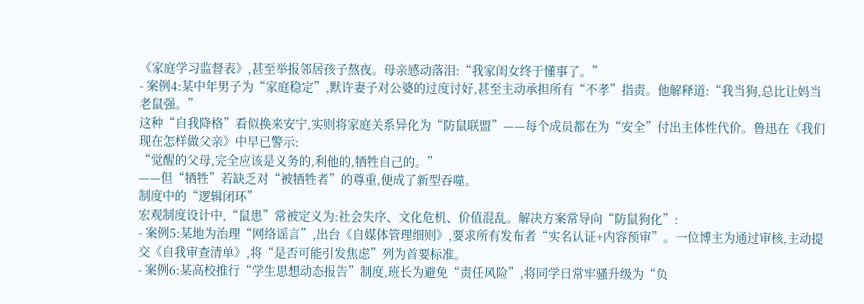《家庭学习监督表》,甚至举报邻居孩子熬夜。母亲感动落泪:“我家闺女终于懂事了。”
- 案例4:某中年男子为“家庭稳定”,默许妻子对公婆的过度讨好,甚至主动承担所有“不孝”指责。他解释道:“我当狗,总比让妈当老鼠强。”
这种“自我降格”看似换来安宁,实则将家庭关系异化为“防鼠联盟”——每个成员都在为“安全”付出主体性代价。鲁迅在《我们现在怎样做父亲》中早已警示:
“觉醒的父母,完全应该是义务的,利他的,牺牲自己的。”
——但“牺牲”若缺乏对“被牺牲者”的尊重,便成了新型吞噬。
制度中的“逻辑闭环”
宏观制度设计中,“鼠患”常被定义为:社会失序、文化危机、价值混乱。解决方案常导向“防鼠狗化”:
- 案例5:某地为治理“网络谣言”,出台《自媒体管理细则》,要求所有发布者“实名认证+内容预审”。一位博主为通过审核,主动提交《自我审查清单》,将“是否可能引发焦虑”列为首要标准。
- 案例6:某高校推行“学生思想动态报告”制度,班长为避免“责任风险”,将同学日常牢骚升级为“负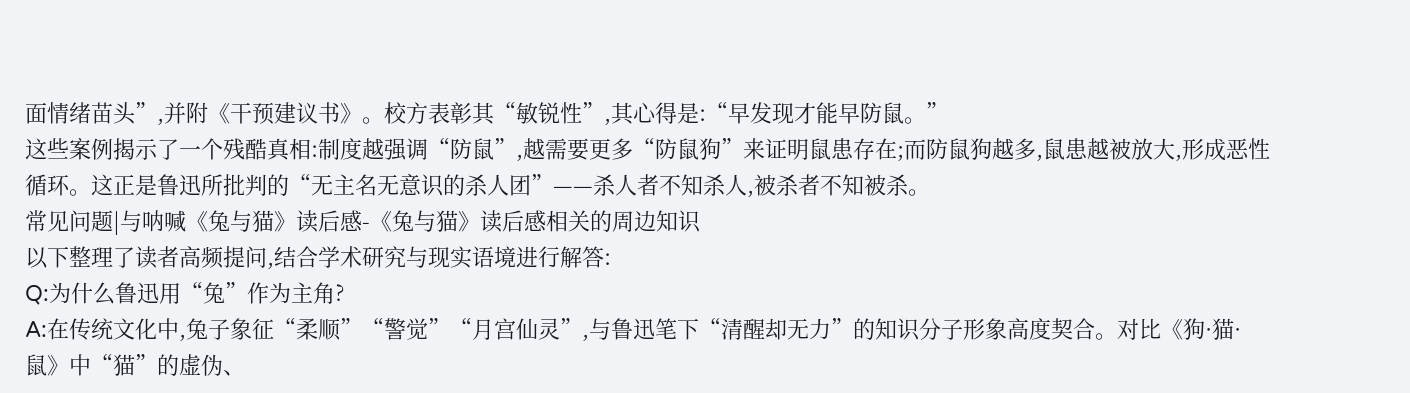面情绪苗头”,并附《干预建议书》。校方表彰其“敏锐性”,其心得是:“早发现才能早防鼠。”
这些案例揭示了一个残酷真相:制度越强调“防鼠”,越需要更多“防鼠狗”来证明鼠患存在;而防鼠狗越多,鼠患越被放大,形成恶性循环。这正是鲁迅所批判的“无主名无意识的杀人团”——杀人者不知杀人,被杀者不知被杀。
常见问题|与呐喊《兔与猫》读后感-《兔与猫》读后感相关的周边知识
以下整理了读者高频提问,结合学术研究与现实语境进行解答:
Q:为什么鲁迅用“兔”作为主角?
A:在传统文化中,兔子象征“柔顺”“警觉”“月宫仙灵”,与鲁迅笔下“清醒却无力”的知识分子形象高度契合。对比《狗·猫·鼠》中“猫”的虚伪、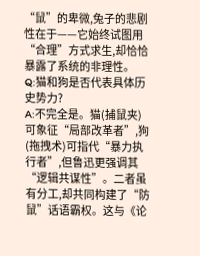“鼠”的卑微,兔子的悲剧性在于——它始终试图用“合理”方式求生,却恰恰暴露了系统的非理性。
Q:猫和狗是否代表具体历史势力?
A:不完全是。猫(捕鼠夹)可象征“局部改革者”,狗(拖拽术)可指代“暴力执行者”,但鲁迅更强调其“逻辑共谋性”。二者虽有分工,却共同构建了“防鼠”话语霸权。这与《论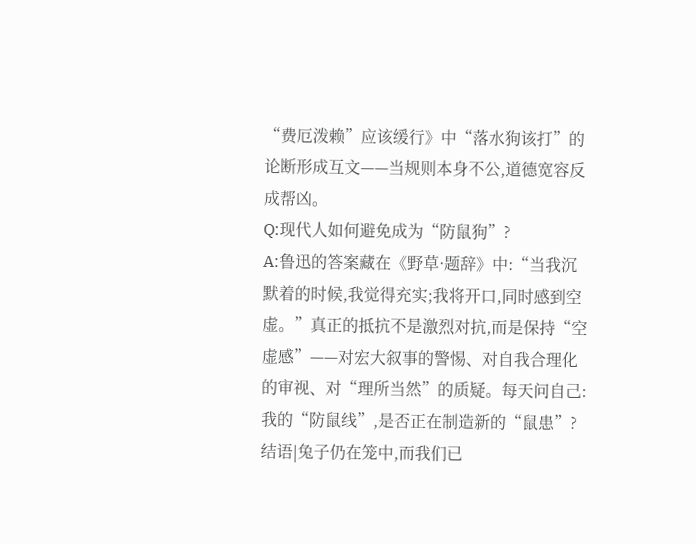“费厄泼赖”应该缓行》中“落水狗该打”的论断形成互文——当规则本身不公,道德宽容反成帮凶。
Q:现代人如何避免成为“防鼠狗”?
A:鲁迅的答案藏在《野草·题辞》中:“当我沉默着的时候,我觉得充实;我将开口,同时感到空虚。”真正的抵抗不是激烈对抗,而是保持“空虚感”——对宏大叙事的警惕、对自我合理化的审视、对“理所当然”的质疑。每天问自己:我的“防鼠线”,是否正在制造新的“鼠患”?
结语|兔子仍在笼中,而我们已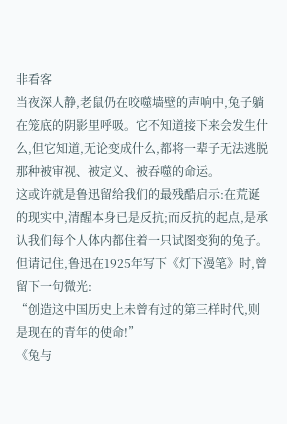非看客
当夜深人静,老鼠仍在咬噬墙壁的声响中,兔子躺在笼底的阴影里呼吸。它不知道接下来会发生什么,但它知道,无论变成什么,都将一辈子无法逃脱那种被审视、被定义、被吞噬的命运。
这或许就是鲁迅留给我们的最残酷启示:在荒诞的现实中,清醒本身已是反抗;而反抗的起点,是承认我们每个人体内都住着一只试图变狗的兔子。
但请记住,鲁迅在1925年写下《灯下漫笔》时,曾留下一句微光:
“创造这中国历史上未曾有过的第三样时代,则是现在的青年的使命!”
《兔与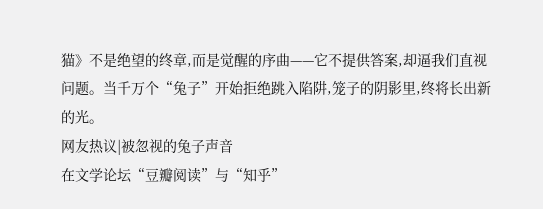猫》不是绝望的终章,而是觉醒的序曲——它不提供答案,却逼我们直视问题。当千万个“兔子”开始拒绝跳入陷阱,笼子的阴影里,终将长出新的光。
网友热议|被忽视的兔子声音
在文学论坛“豆瓣阅读”与“知乎”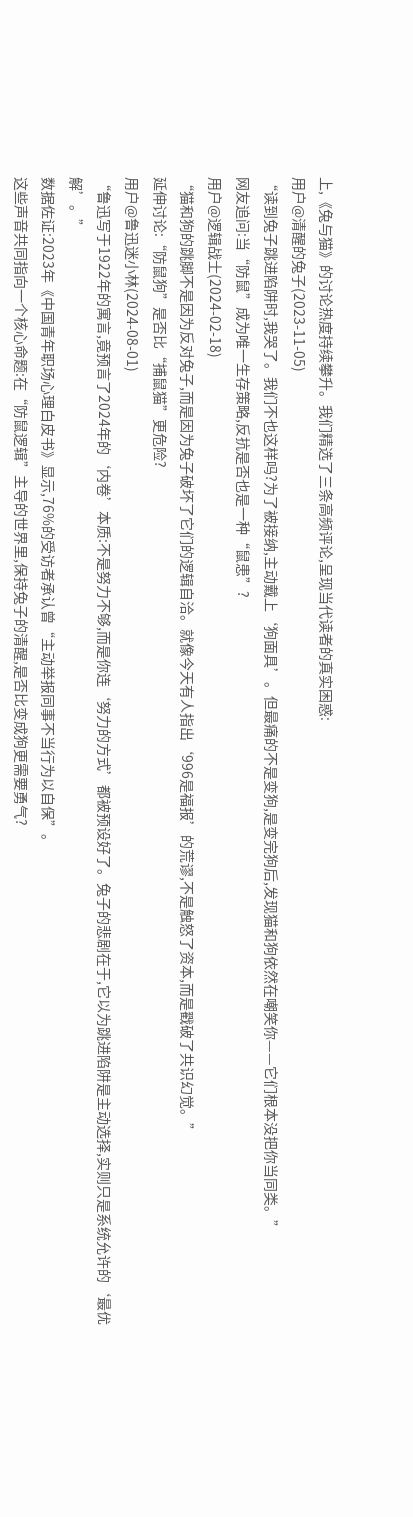上,《兔与猫》的讨论热度持续攀升。我们精选了三条高频评论,呈现当代读者的真实困惑:
用户@清醒的兔子(2023-11-05)
“读到兔子跳进陷阱时,我哭了。我们不也这样吗?为了被接纳,主动戴上‘狗面具’。但最痛的不是变狗,是变完狗后,发现猫和狗依然在嘲笑你——它们根本没把你当同类。”
网友追问:当“防鼠”成为唯一生存策略,反抗是否也是一种“鼠患”?
用户@逻辑战士(2024-02-18)
“猫和狗的跳脚不是因为反对兔子,而是因为兔子破坏了它们的逻辑自洽。就像今天有人指出‘996是福报’的荒谬,不是触怒了资本,而是戳破了共识幻觉。”
延伸讨论:“防鼠狗”是否比“捕鼠猫”更危险?
用户@鲁迅迷小林(2024-08-01)
“鲁迅写于1922年的寓言,竟预言了2024年的‘内卷’本质:不是努力不够,而是你连‘努力的方式’都被预设好了。兔子的悲剧在于,它以为跳进陷阱是主动选择,实则只是系统允许的‘最优解’。”
数据佐证:2023年《中国青年职场心理白皮书》显示,76%的受访者承认曾“主动举报同事不当行为以自保”。
这些声音共同指向一个核心命题:在“防鼠逻辑”主导的世界里,保持兔子的清醒,是否比变成狗更需要勇气?